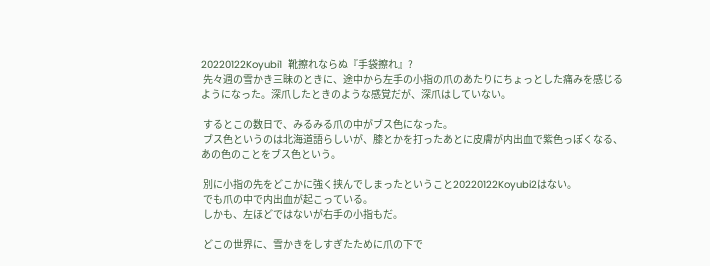20220122Koyubi1  靴擦れならぬ『手袋擦れ』?
 先々週の雪かき三昧のときに、途中から左手の小指の爪のあたりにちょっとした痛みを感じるようになった。深爪したときのような感覚だが、深爪はしていない。

 するとこの数日で、みるみる爪の中がブス色になった。
 ブス色というのは北海道語らしいが、膝とかを打ったあとに皮膚が内出血で紫色っぽくなる、あの色のことをブス色という。

 別に小指の先をどこかに強く挟んでしまったということ20220122Koyubi2はない。
 でも爪の中で内出血が起こっている。
 しかも、左ほどではないが右手の小指もだ。

 どこの世界に、雪かきをしすぎたために爪の下で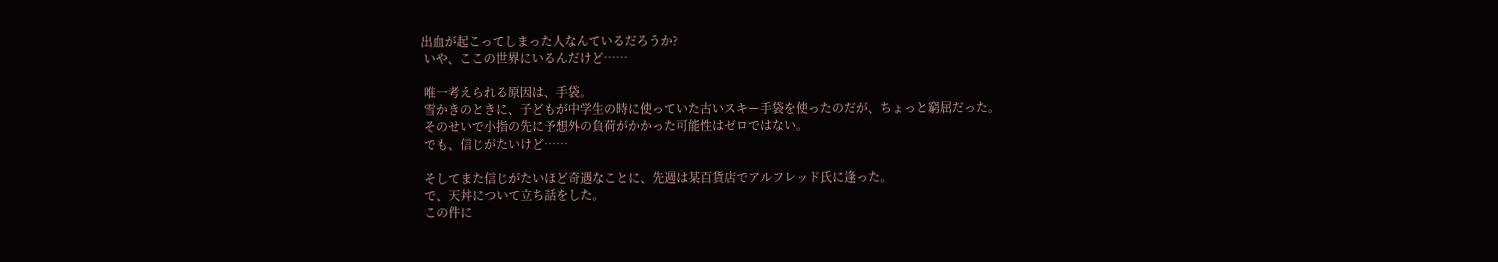出血が起こってしまった人なんているだろうか?
 いや、ここの世界にいるんだけど……

 唯一考えられる原因は、手袋。
 雪かきのときに、子どもが中学生の時に使っていた古いスキー手袋を使ったのだが、ちょっと窮屈だった。
 そのせいで小指の先に予想外の負荷がかかった可能性はゼロではない。
 でも、信じがたいけど……

 そしてまた信じがたいほど奇遇なことに、先週は某百貨店でアルフレッド氏に逢った。
 で、天丼について立ち話をした。
 この件に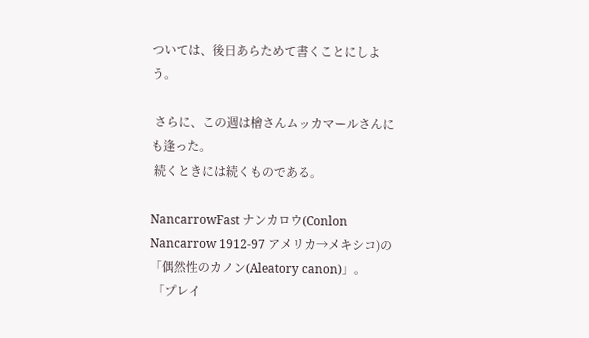ついては、後日あらためて書くことにしよう。

 さらに、この週は檜さんムッカマールさんにも逢った。
 続くときには続くものである。

NancarrowFast ナンカロウ(Conlon Nancarrow 1912-97 アメリカ→メキシコ)の「偶然性のカノン(Aleatory canon)」。
 「プレイ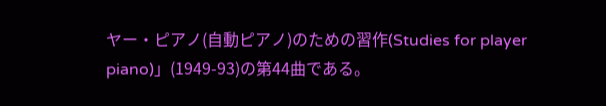ヤー・ピアノ(自動ピアノ)のための習作(Studies for player piano)」(1949-93)の第44曲である。